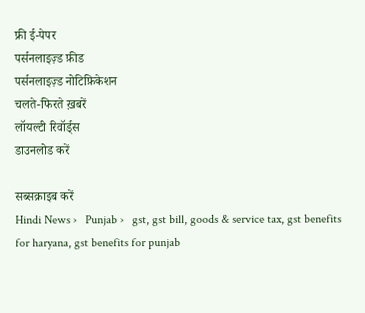फ्री ई-पेपर
पर्सनलाइज़्ड फ़ीड
पर्सनलाइज़्ड नोटिफ़िकेशन
चलते-फिरते ख़बरें
लॉयल्टी रिवॉर्ड्स
डाउनलोड करें

सब्सक्राइब करें
Hindi News ›   Punjab ›   gst, gst bill, goods & service tax, gst benefits for haryana, gst benefits for punjab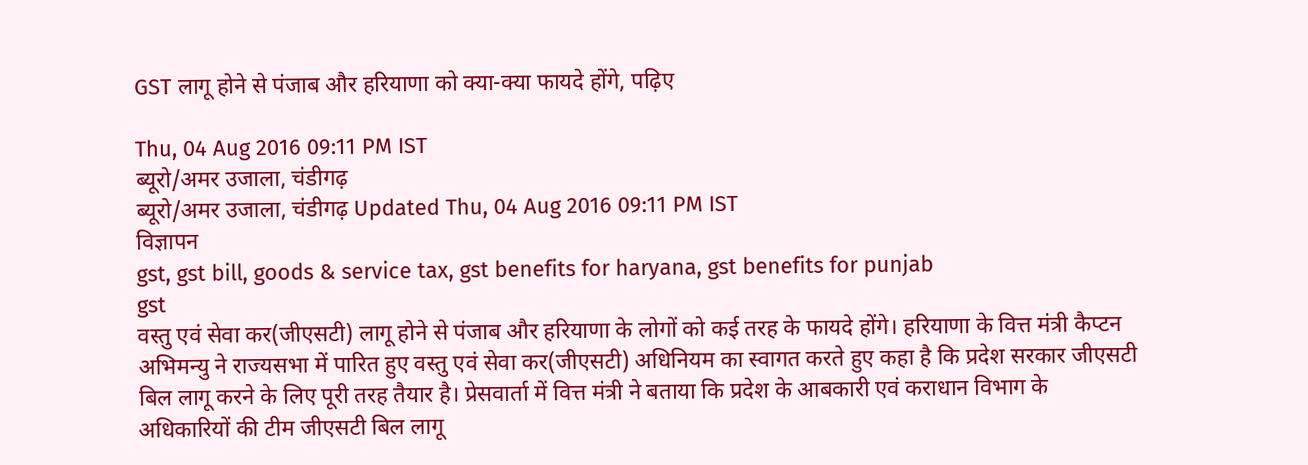GST लागू होने से पंजाब और हरियाणा को क्या-क्या फायदे होंगे, पढ़िए

Thu, 04 Aug 2016 09:11 PM IST
ब्यूरो/अमर उजाला, चंडीगढ़
ब्यूरो/अमर उजाला, चंडीगढ़ Updated Thu, 04 Aug 2016 09:11 PM IST
विज्ञापन
gst, gst bill, goods & service tax, gst benefits for haryana, gst benefits for punjab
gst
वस्तु एवं सेवा कर(जीएसटी) लागू होने से पंजाब और हरियाणा के लोगों को कई तरह के फायदे होंगे। हरियाणा के वित्त मंत्री कैप्टन अभिमन्यु ने राज्यसभा में पारित हुए वस्तु एवं सेवा कर(जीएसटी) अधिनियम का स्वागत करते हुए कहा है कि प्रदेश सरकार जीएसटी बिल लागू करने के लिए पूरी तरह तैयार है। प्रेसवार्ता में वित्त मंत्री ने बताया कि प्रदेश के आबकारी एवं कराधान विभाग के अधिकारियों की टीम जीएसटी बिल लागू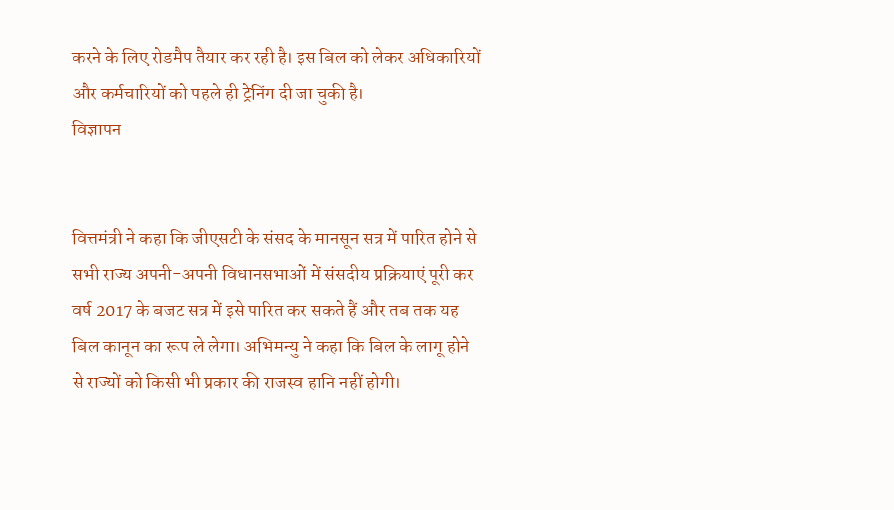करने के लिए रोडमैप तैयार कर रही है। इस बिल को लेकर अधिकारियों और कर्मचारियों को पहले ही ट्रेनिंग दी जा चुकी है।
विज्ञापन


वित्तमंत्री ने कहा कि जीएसटी के संसद के मानसून सत्र में पारित होने से सभी राज्य अपनी-अपनी विधानसभाओं में संसदीय प्रक्रियाएं पूरी कर वर्ष 2017 के बजट सत्र में इसे पारित कर सकते हैं और तब तक यह बिल कानून का रूप ले लेगा। अभिमन्यु ने कहा कि बिल के लागू होने से राज्यों को किसी भी प्रकार की राजस्व हानि नहीं होगी।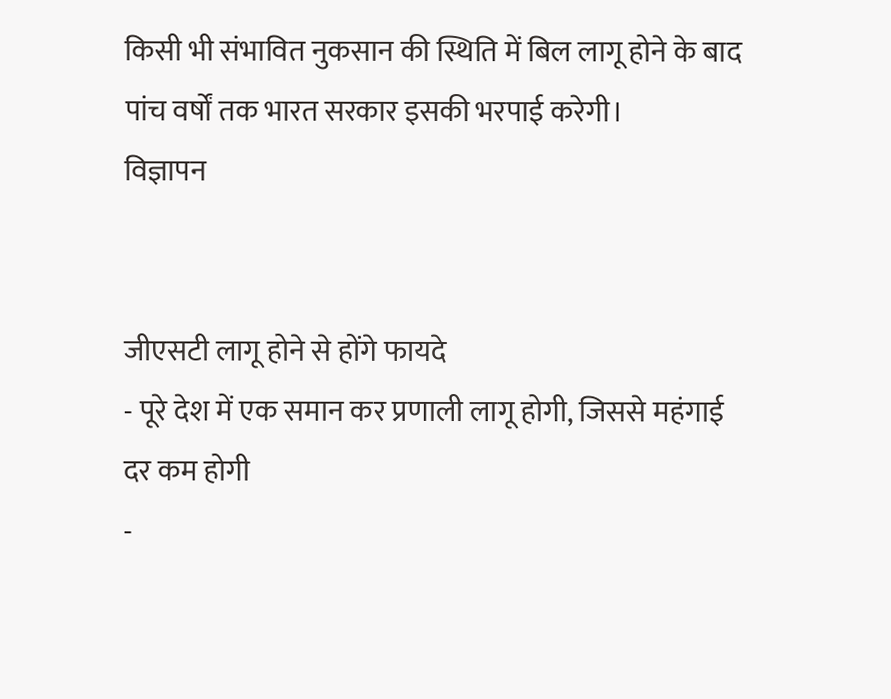किसी भी संभावित नुकसान की स्थिति में बिल लागू होने के बाद पांच वर्षों तक भारत सरकार इसकी भरपाई करेगी।
विज्ञापन


जीएसटी लागू होने से होंगे फायदे
- पूरे देश में एक समान कर प्रणाली लागू होगी, जिससे महंगाई दर कम होगी
-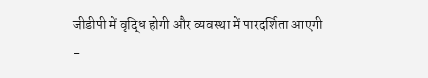जीडीपी में वृद्धि होगी और व्यवस्था में पारदर्शिता आएगी
-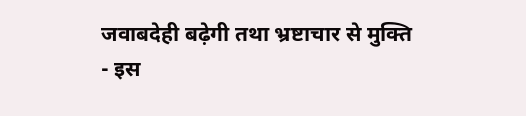जवाबदेही बढ़ेगी तथा भ्रष्टाचार से मुक्ति
- इस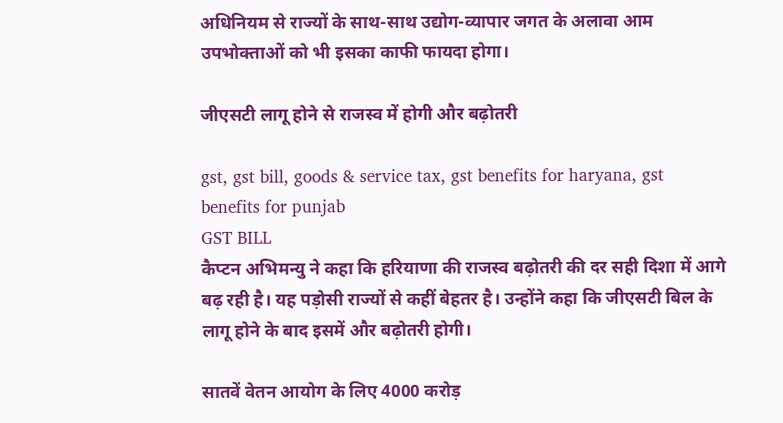अधिनियम से राज्यों के साथ-साथ उद्योग-व्यापार जगत के अलावा आम उपभोक्ताओं को भी इसका काफी फायदा होगा।

जीएसटी लागू होने से राजस्व में होगी और बढ़ोतरी

gst, gst bill, goods & service tax, gst benefits for haryana, gst benefits for punjab
GST BILL
कैप्टन अभिमन्यु ने कहा कि हरियाणा की राजस्व बढ़ोतरी की दर सही दिशा में आगे बढ़ रही है। यह पड़ोसी राज्यों से कहीं बेहतर है। उन्होंने कहा कि जीएसटी बिल के लागू होने के बाद इसमें और बढ़ोतरी होगी।

सातवें वेतन आयोग के लिए 4000 करोड़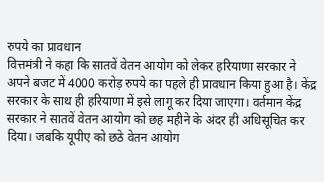रुपये का प्रावधान
वित्तमंत्री ने कहा कि सातवें वेतन आयोग को लेकर हरियाणा सरकार ने अपने बजट में 4000 करोड़ रुपये का पहले ही प्रावधान किया हुआ है। केंद्र सरकार के साथ ही हरियाणा में इसे लागू कर दिया जाएगा। वर्तमान केंद्र सरकार ने सातवें वेतन आयोग को छह महीने के अंदर ही अधिसूचित कर दिया। जबकि यूपीए को छठे वेतन आयोग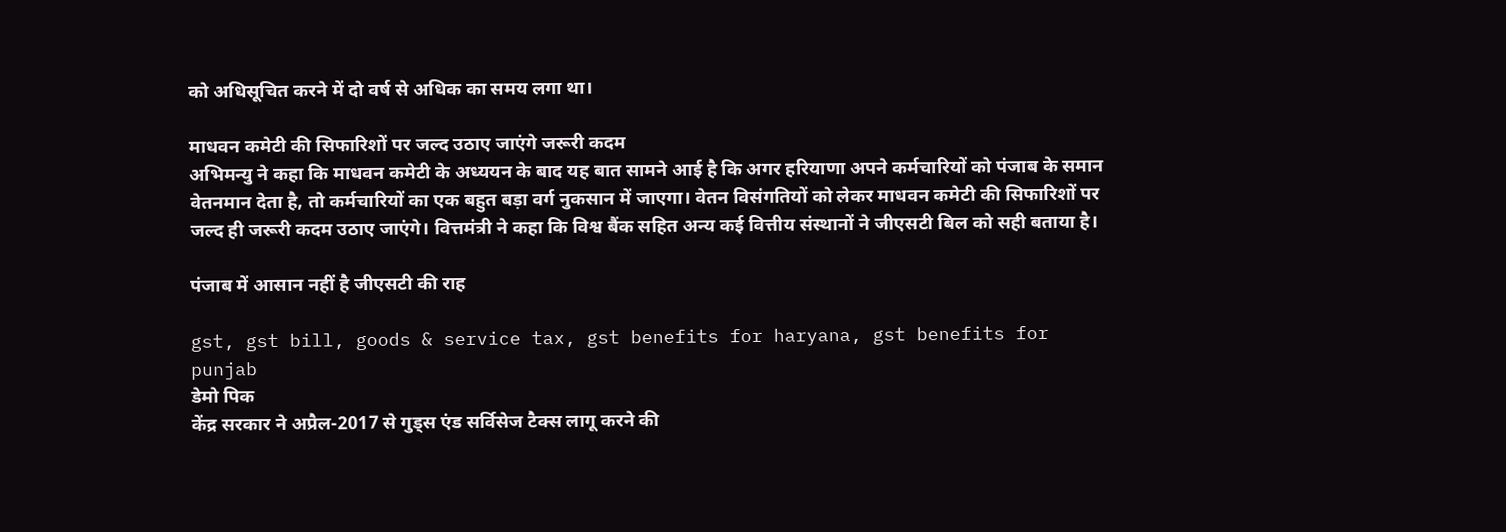को अधिसूचित करने में दो वर्ष से अधिक का समय लगा था।

माधवन कमेटी की सिफारिशों पर जल्द उठाए जाएंगे जरूरी कदम
अभिमन्यु ने कहा कि माधवन कमेटी के अध्ययन के बाद यह बात सामने आई है कि अगर हरियाणा अपने कर्मचारियों को पंजाब के समान वेतनमान देता है, तो कर्मचारियों का एक बहुत बड़ा वर्ग नुकसान में जाएगा। वेतन विसंगतियों को लेकर माधवन कमेटी की सिफारिशों पर जल्द ही जरूरी कदम उठाए जाएंगे। वित्तमंत्री ने कहा कि विश्व बैंक सहित अन्य कई वित्तीय संस्थानों ने जीएसटी बिल को सही बताया है।

पंजाब में आसान नहीं है जीएसटी की राह

gst, gst bill, goods & service tax, gst benefits for haryana, gst benefits for punjab
डेमो पिक
केंद्र सरकार ने अप्रैल-2017 से गुड्स एंड सर्विसेज टैक्स लागू करने की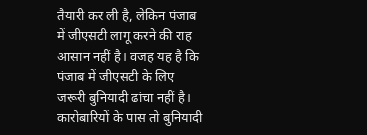तैयारी कर ली है, लेकिन पंजाब में जीएसटी लागू करने की राह आसान नहीं है। वजह यह है कि पंजाब में जीएसटी के लिए जरूरी बुनियादी ढांचा नहीं है। कारोबारियों के पास तो बुनियादी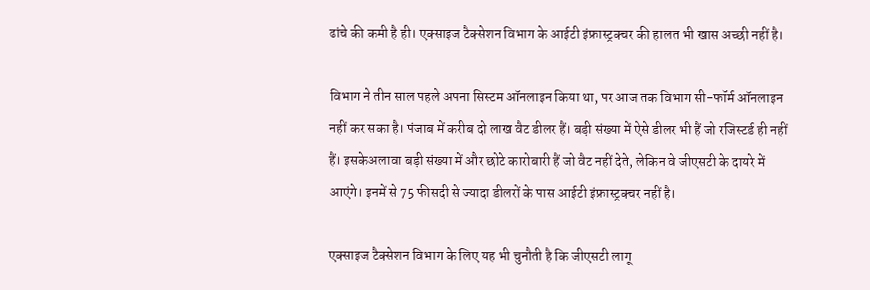ढांचे की कमी है ही। एक्साइज टैक्सेशन विभाग के आईटी इंफ्रास्ट्रक्चर की हालत भी खास अच्छी नहीं है।

विभाग ने तीन साल पहले अपना सिस्टम ऑनलाइन किया था, पर आज तक विभाग सी-फॉर्म ऑनलाइन नहीं कर सका है। पंजाब में करीब दो लाख वैट डीलर हैं। बड़ी संख्या में ऐसे डीलर भी हैं जो रजिस्टर्ड ही नहीं हैं। इसकेअलावा बड़ी संख्या में और छोटे कारोबारी हैं जो वैट नहीं देते, लेकिन वे जीएसटी के दायरे में आएंगे। इनमें से 75 फीसदी से ज्यादा डीलरों के पास आईटी इंफ्रास्ट्रक्चर नहीं है।

एक्साइज टैक्सेशन विभाग के लिए यह भी चुनौती है कि जीएसटी लागू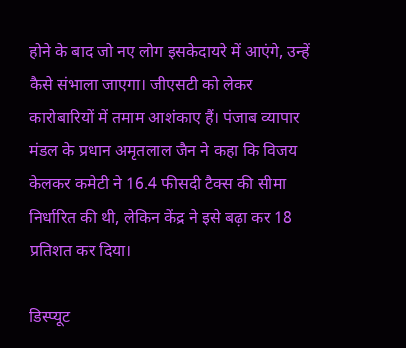होने के बाद जो नए लोग इसकेदायरे में आएंगे, उन्हें कैसे संभाला जाएगा। जीएसटी को लेकर कारोबारियों में तमाम आशंकाए हैं। पंजाब व्यापार मंडल के प्रधान अमृतलाल जैन ने कहा कि विजय केलकर कमेटी ने 16.4 फीसदी टैक्स की सीमा निर्धारित की थी, लेकिन केंद्र ने इसे बढ़ा कर 18 प्रतिशत कर दिया।

डिस्प्यूट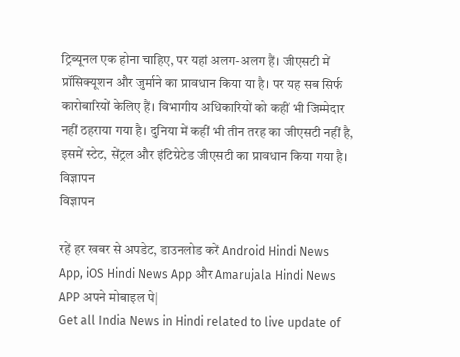ट्रिब्यूनल एक होना चाहिए, पर यहां अलग-अलग हैं। जीएसटी में प्रॉसिक्यूशन और जुर्माने का प्रावधान किया या है। पर यह सब सिर्फ कारोबारियों केलिए हैं। विभागीय अधिकारियों को कहीं भी जिम्मेदार नहीं ठहराया गया है। दुनिया में कहीं भी तीन तरह का जीएसटी नहीं है, इसमें स्टेट, सेंट्रल और इंटिग्रेटेड जीएसटी का प्रावधान किया गया है।
विज्ञापन
विज्ञापन

रहें हर खबर से अपडेट, डाउनलोड करें Android Hindi News App, iOS Hindi News App और Amarujala Hindi News APP अपने मोबाइल पे|
Get all India News in Hindi related to live update of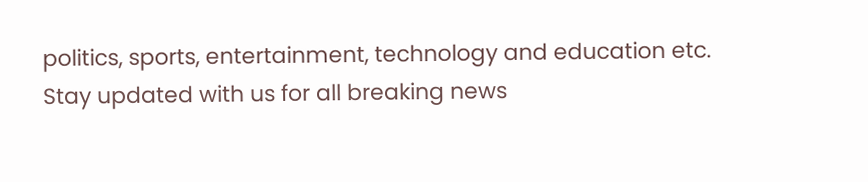politics, sports, entertainment, technology and education etc. Stay updated with us for all breaking news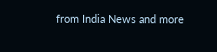from India News and more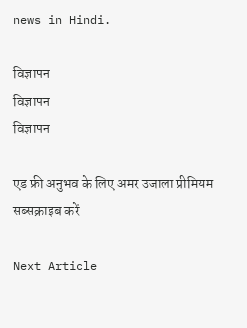news in Hindi.

विज्ञापन
विज्ञापन
विज्ञापन

एड फ्री अनुभव के लिए अमर उजाला प्रीमियम सब्सक्राइब करें

Next Article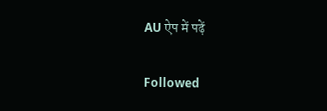AU ऐप में पढ़ें

Followed